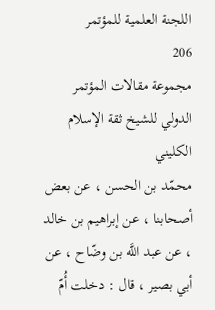اللجنة العلمية للمؤتمر
206
مجموعة مقالات المؤتمر الدولي للشيخ ثقة الإسلام الكليني
محمّد بن الحسن ، عن بعض أصحابنا ، عن إبراهيم بن خالد ، عن عبد اللَّه بن وضّاح ، عن أبي بصير ، قال : دخلت أُمّ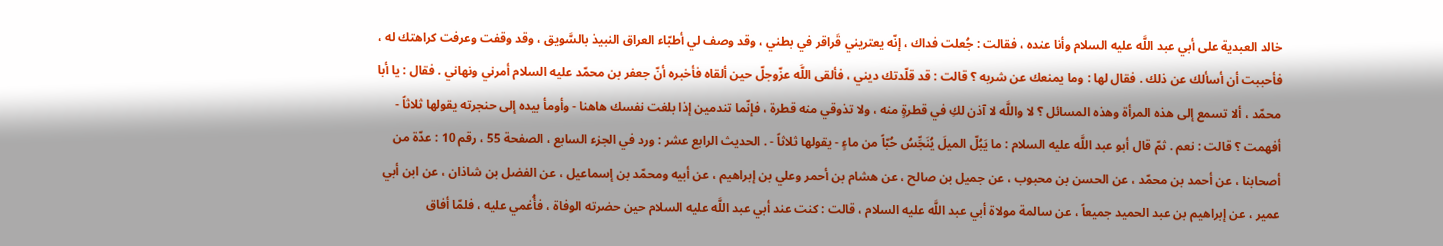خالد العبدية على أبي عبد اللَّه عليه السلام وأنا عنده ، فقالت : جُعلت فداك ، إنّه يعتريني قَراقر في بطني ، وقد وصف لي أطبّاء العراق النبيذ بالسَّويق ، وقد وقفت وعرفت كراهتك له ، فأحببت أن أسألك عن ذلك . فقال لها : وما يمنعك عن شربه ؟ قالت : قد قلّدتك ديني ، فألقى اللَّه عزّوجلّ حين ألقاه فأخبره أنّ جعفر بن محمّد عليه السلام أمرني ونهاني . فقال : يا أبا محمّد ، ألا تسمع إلى هذه المرأة وهذه المسائل ؟ لا واللَّه لا آذن لكِ في قطرةٍ منه ، ولا تذوقي منه قطرة ، فإنّما تندمين إذا بلغت نفسك هاهنا - وأومأ بيده إلى حنجرته يقولها ثلاثاً - أفهمت ؟ قالت : نعم . ثمّ قال أبو عبد اللَّه عليه السلام : ما يَبُلّ الميلَ يُنَجِّسُ حُبّاً من ماءٍ - يقولها ثلاثاً - . الحديث الرابع عشر : ورد في الجزء السابع ، الصفحة 55 ، رقم 10 : عدّة من أصحابنا ، عن أحمد بن محمّد ، عن الحسن بن محبوب ، عن جميل بن صالح ، عن هشام بن أحمر وعلي بن إبراهيم ، عن أبيه ومحمّد بن إسماعيل ، عن الفضل بن شاذان ، عن ابن أبي عمير ، عن إبراهيم بن عبد الحميد جميعاً ، عن سالمة مولاة أبي عبد اللَّه عليه السلام ، قالت : كنت عند أبي عبد اللَّه عليه السلام حين حضرته الوفاة ، فأُغمي عليه ، فلمّا أفاق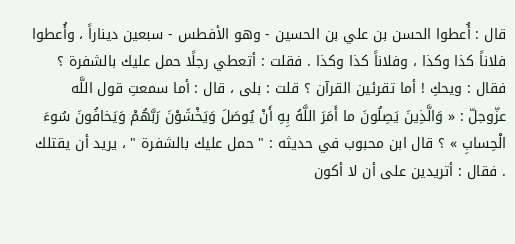قال : أُعطوا الحسن بن علي بن الحسين - وهو الأفطس - سبعين ديناراً ، وأُعطوا فلاناً كذا وكذا ، وفلاناً كذا وكذا . فقلت : أتعطي رجلًا حمل عليك بالشفرة ؟ فقال : ويحكِ ! أما تقرئين القرآن ؟ قلت : بلى ، قال : أما سمعتِ قول اللَّه عزّوجلّ : « وَالَّذِينَ يَصِلُونَ ما أَمَرَ اللَّهُ بِهِ أَنْ يُوصَلَ وَيَخْشَوْنَ رَبَّهُمْ وَيَخافُونَ سُوءَ الْحِسابِ » ؟ قال ابن محبوب في حديثه : " حمل عليك بالشفرة " ، يريد أن يقتلك . فقال : أتريدين على أن لا أكون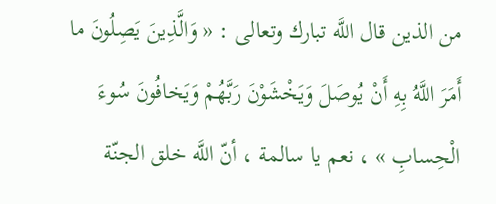من الذين قال اللَّه تبارك وتعالى : « وَالَّذِينَ يَصِلُونَ ما أَمَرَ اللَّهُ بِهِ أَنْ يُوصَلَ وَيَخْشَوْنَ رَبَّهُمْ وَيَخافُونَ سُوءَ الْحِسابِ » ، نعم يا سالمة ، أنّ اللَّه خلق الجنّة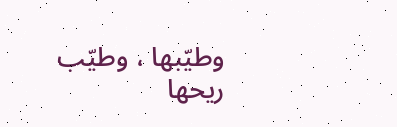وطيّبها ، وطيّب ريحها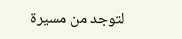لتوجد من مسيرة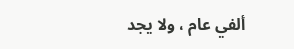ألفي عام ، ولا يجد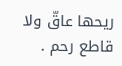ريحها عاقّ ولا قاطع رحم .